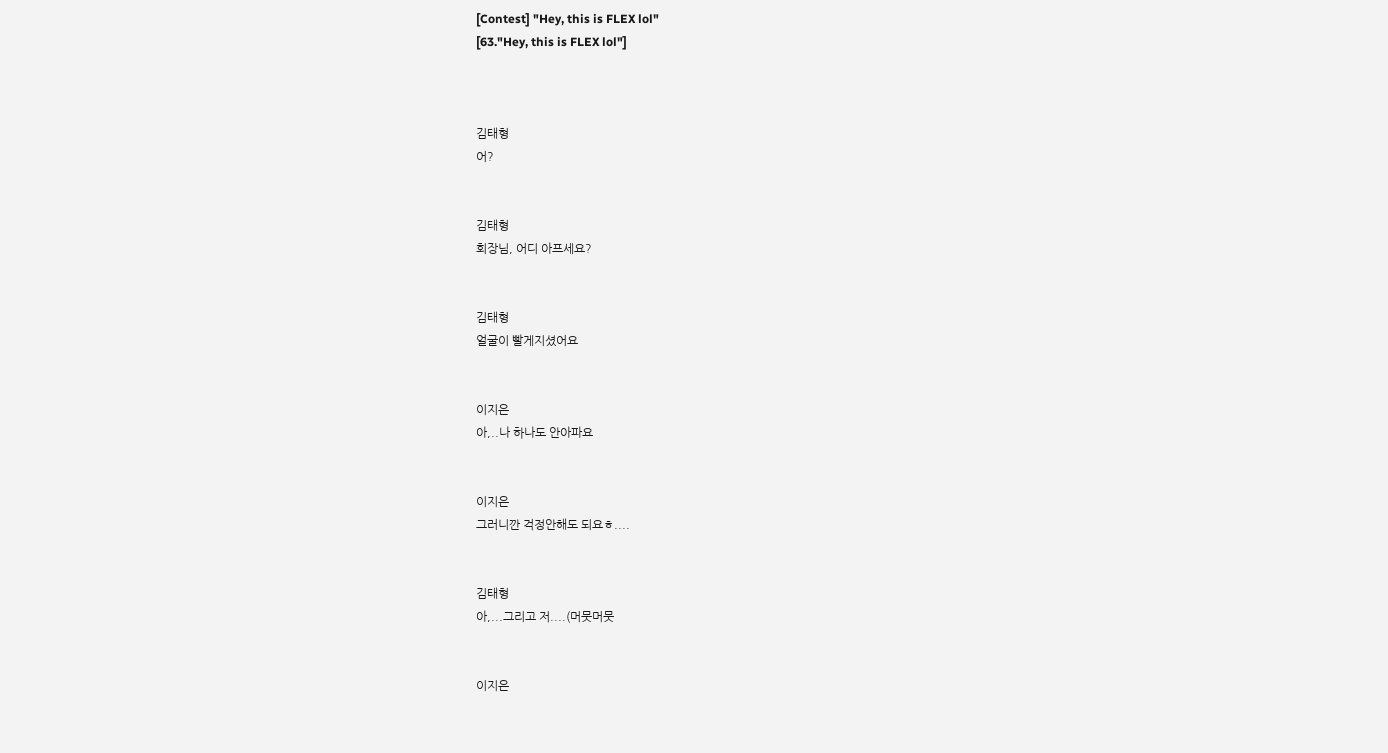[Contest] "Hey, this is FLEX lol"
[63."Hey, this is FLEX lol"]



김태형
어?


김태형
회장님, 어디 아프세요?


김태형
얼굴이 빨게지셨어요


이지은
아,..나 하나도 안아파요


이지은
그러니깐 걱정안해도 되요ㅎ....


김태형
아,...그리고 저....(머뭇머뭇


이지은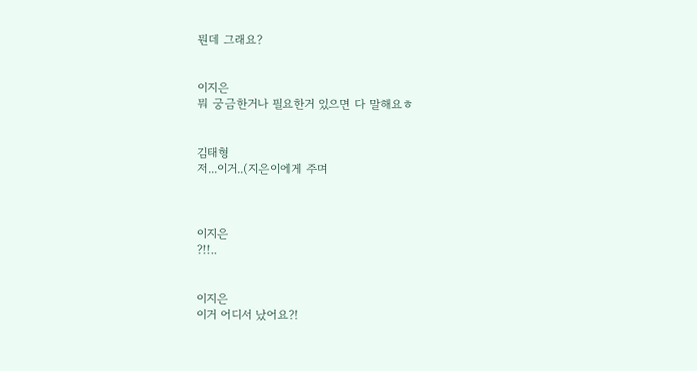뭔데 그래요?


이지은
뭐 궁금한거나 필요한거 있으면 다 말해요ㅎ


김태형
저...이거..(지은이에게 주며



이지은
?!!..


이지은
이거 어디서 났어요?!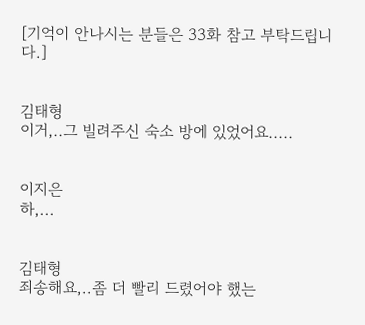[기억이 안나시는 분들은 33화 참고 부탁드립니다.]


김태형
이거,..그 빌려주신 숙소 방에 있었어요.....


이지은
하,...


김태형
죄송해요,..좀 더 빨리 드렸어야 했는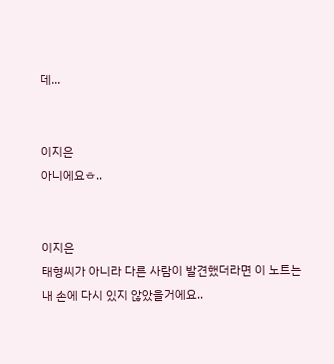데...


이지은
아니에요ㅎ..


이지은
태형씨가 아니라 다른 사람이 발견했더라면 이 노트는 내 손에 다시 있지 않았을거에요..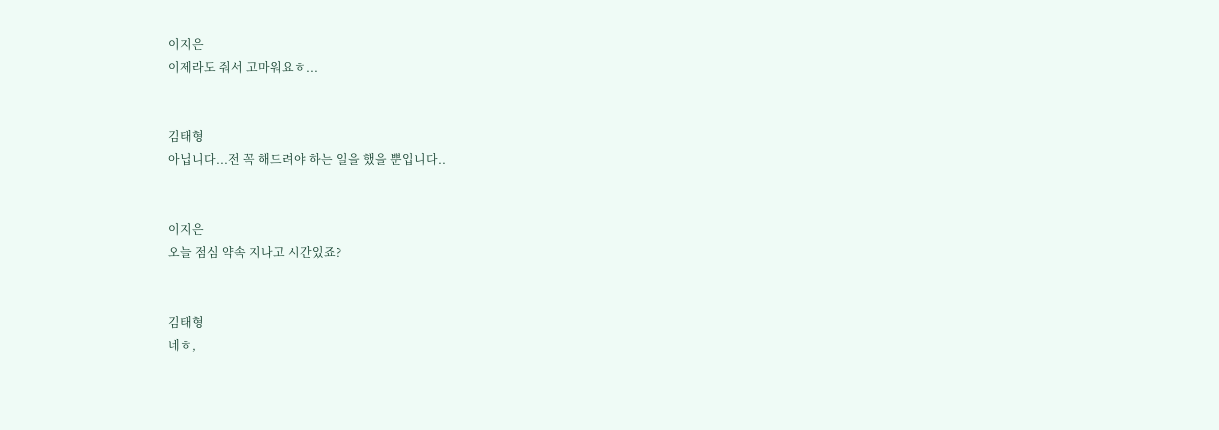이지은
이제라도 줘서 고마워요ㅎ...


김태형
아닙니다...전 꼭 해드려야 하는 일을 했을 뿐입니다..


이지은
오늘 점심 약속 지나고 시간있죠?


김태형
네ㅎ,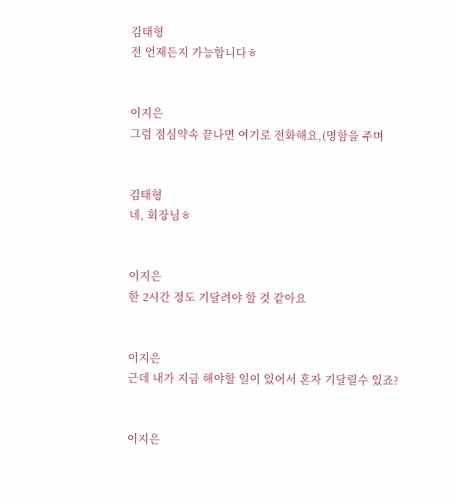김태형
전 언제든지 가능합니다ㅎ


이지은
그럼 점심약속 끝나면 여기로 전화해요,(명함을 주며


김태형
네, 회장님ㅎ


이지은
한 2시간 정도 기달려야 할 것 같아요


이지은
근데 내가 지금 해야할 일이 있어서 혼자 기달릴수 있죠?


이지은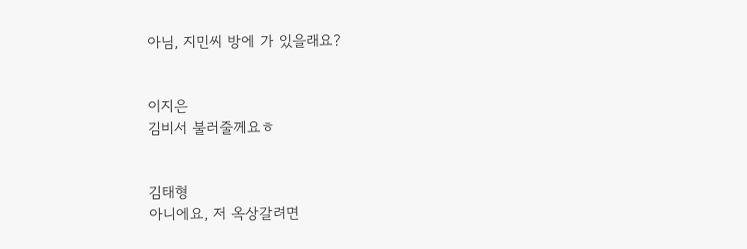아님, 지민씨 방에 가 있을래요?


이지은
김비서 불러줄께요ㅎ


김태형
아니에요, 저 옥상갈려면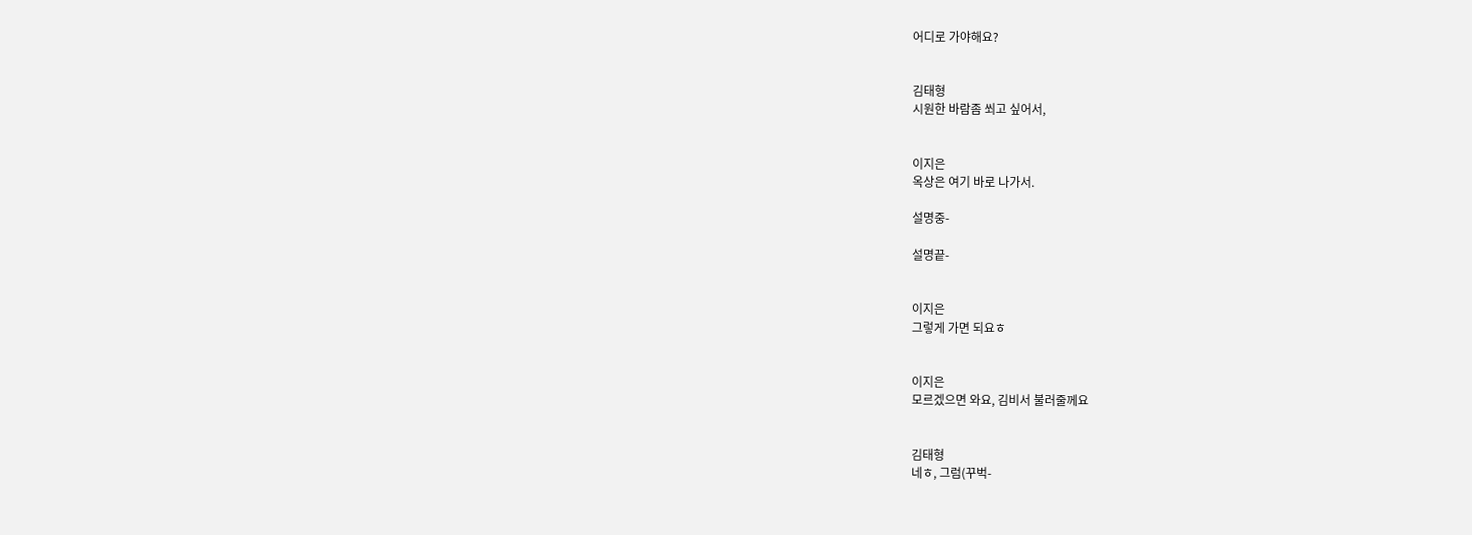어디로 가야해요?


김태형
시원한 바람좀 쐬고 싶어서,


이지은
옥상은 여기 바로 나가서.

설명중-

설명끝-


이지은
그렇게 가면 되요ㅎ


이지은
모르겠으면 와요, 김비서 불러줄께요


김태형
네ㅎ, 그럼(꾸벅-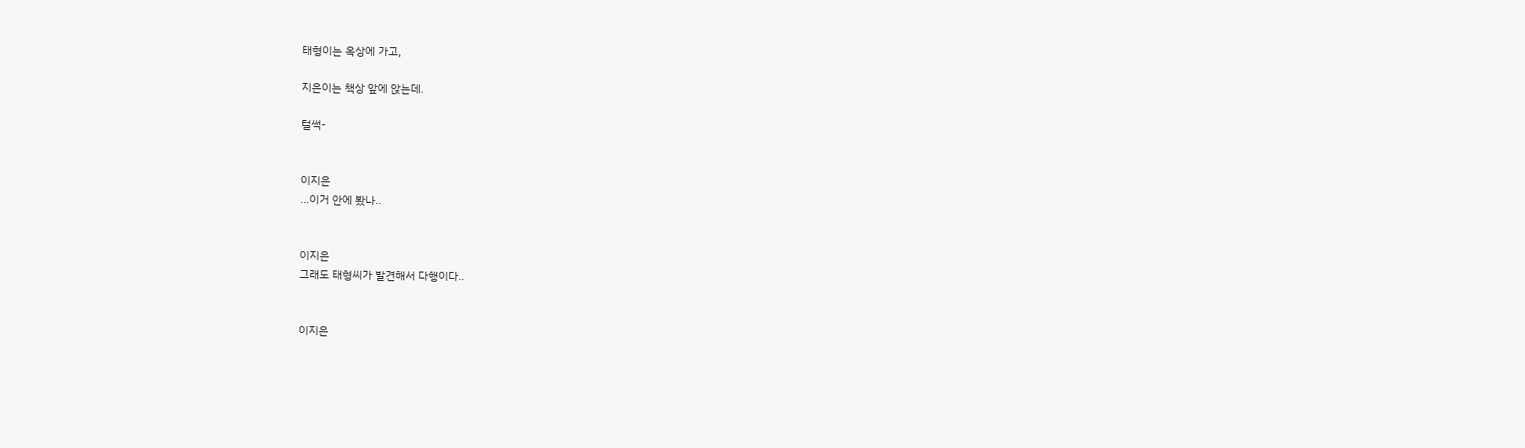태형이는 옥상에 가고,

지은이는 책상 앞에 앉는데.

털썩-


이지은
...이거 안에 봤나..


이지은
그래도 태형씨가 발견해서 다행이다..


이지은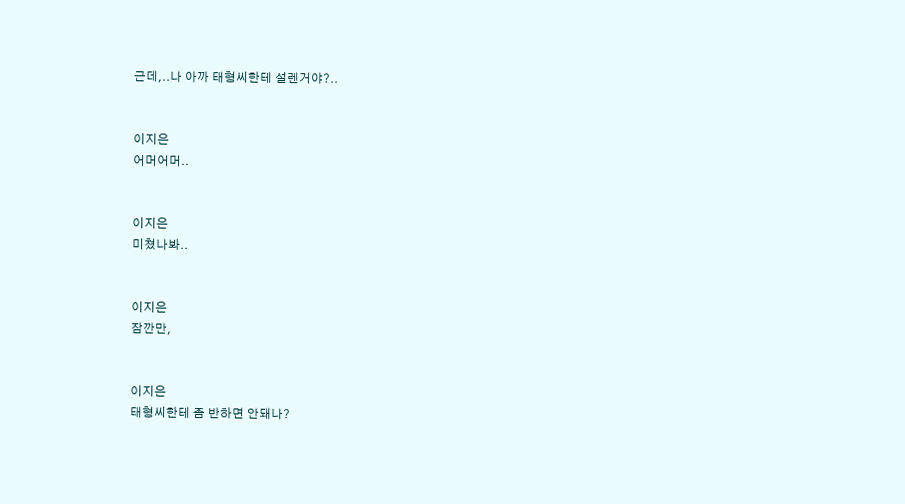근데,..나 아까 태형씨한테 설렌거야?..


이지은
어머어머..


이지은
미쳤나봐..


이지은
잠깐만,


이지은
태형씨한테 좀 반하면 안돼나?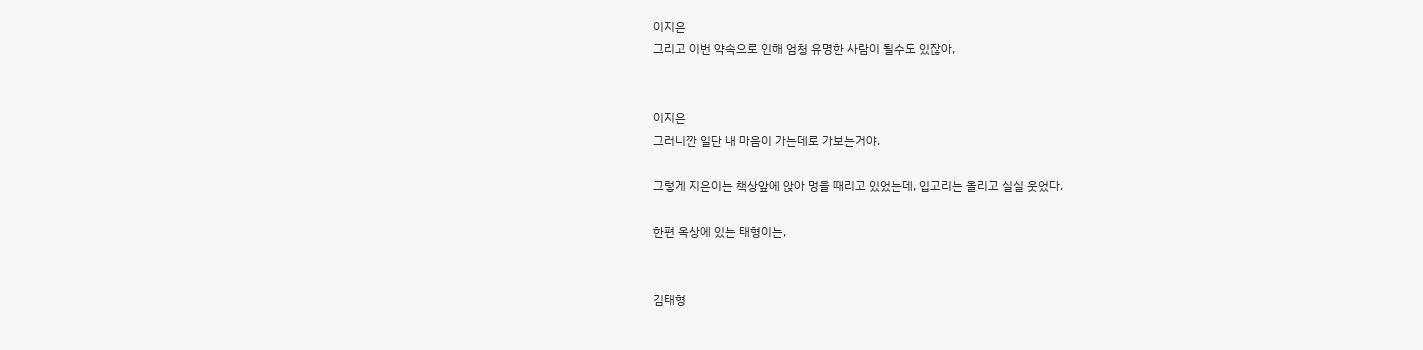이지은
그리고 이번 약속으로 인해 엄청 유명한 사람이 될수도 있잖아,


이지은
그러니깐 일단 내 마음이 가는데로 가보는거야.

그렇게 지은이는 책상앞에 앉아 멍을 때리고 있었는데, 입고리는 올리고 실실 웃었다.

한편 옥상에 있는 태형이는,


김태형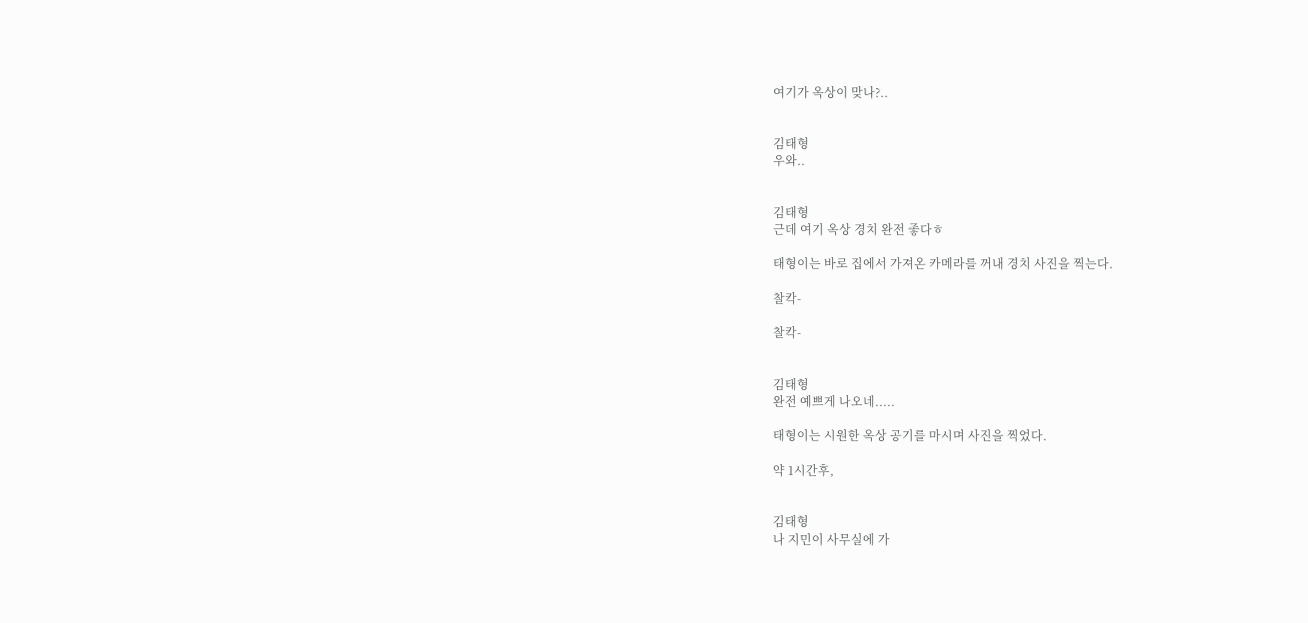여기가 옥상이 맞나?..


김태형
우와..


김태형
근데 여기 옥상 경치 완전 좋다ㅎ

태형이는 바로 집에서 가져온 카메라를 꺼내 경치 사진을 찍는다.

찰칵-

찰칵-


김태형
완전 예쁘게 나오네.....

태형이는 시원한 옥상 공기를 마시며 사진을 찍었다.

약 1시간후,


김태형
나 지민이 사무실에 가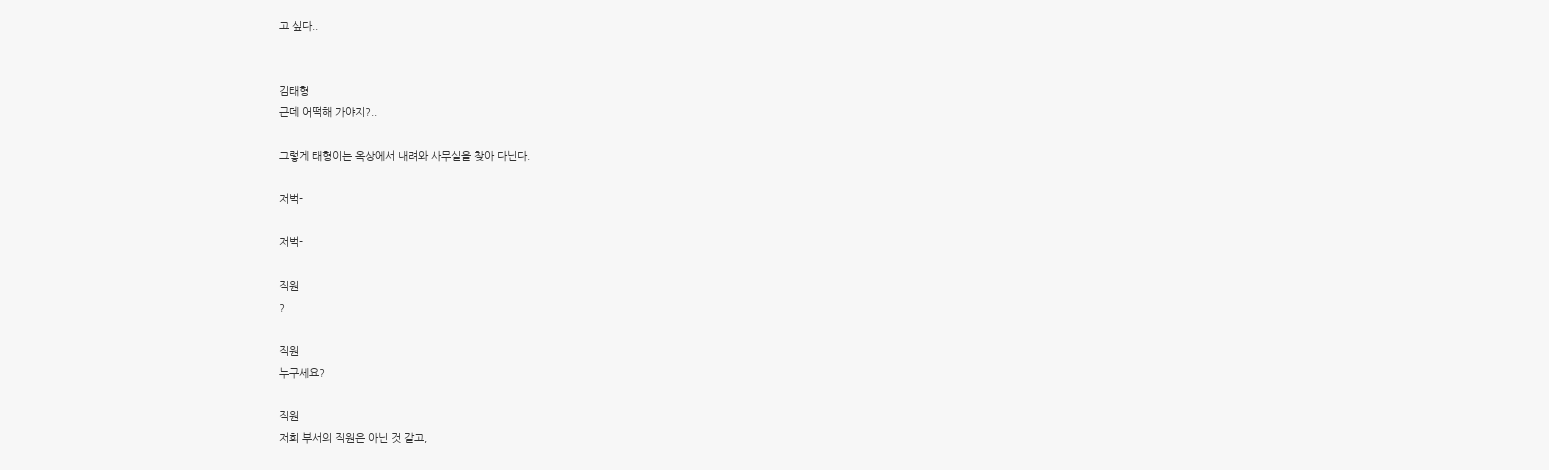고 싶다..


김태형
근데 어떡해 가야지?..

그렇게 태형이는 옥상에서 내려와 사무실을 찾아 다닌다.

저벅-

저벅-

직원
?

직원
누구세요?

직원
저희 부서의 직원은 아닌 것 같고,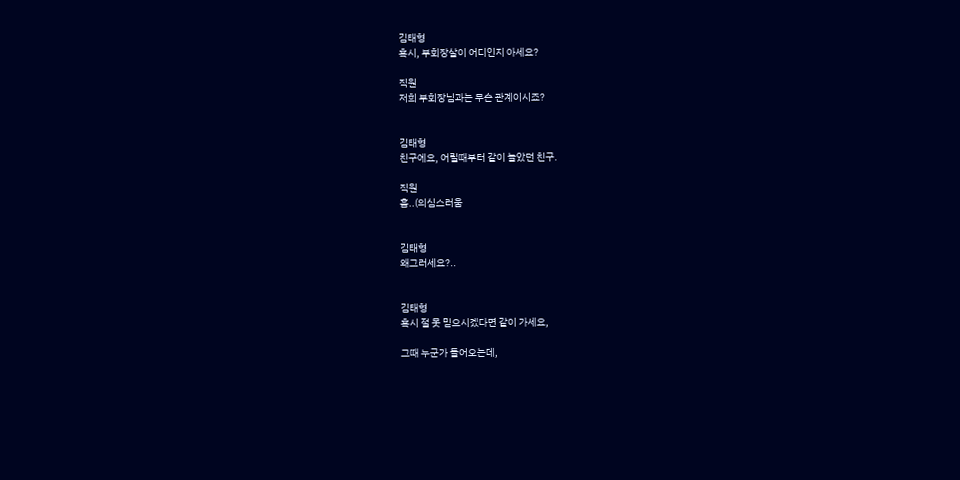김태형
혹시, 부회장살이 어디인지 아세요?

직원
저희 부회장님과는 무슨 관계이시죠?


김태형
친구에요, 어릴때부터 같이 놀았던 친구.

직원
흠..(의심스러움


김태형
왜그러세요?..


김태형
혹시 절 못 믿으시겠다면 같이 가세요,

그때 누군가 들어오는데,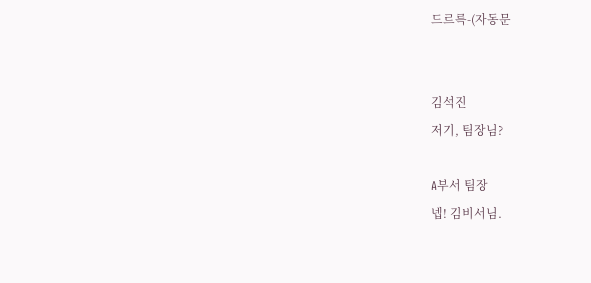드르륵-(자동문


김석진
저기, 팀장님?

A부서 팀장
넵! 김비서님.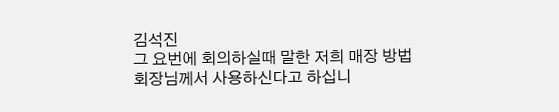김석진
그 요번에 회의하실때 말한 저희 매장 방법 회장님께서 사용하신다고 하십니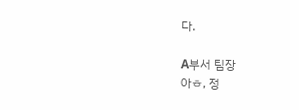다.

A부서 팀장
아ㅎ, 정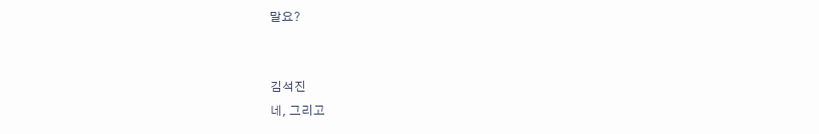말요?


김석진
네, 그리고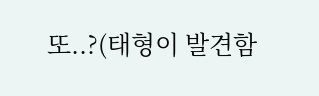또..?(태형이 발견함